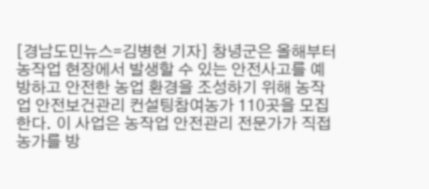[경남도민뉴스=김병현 기자] 창녕군은 올해부터 농작업 현장에서 발생할 수 있는 안전사고를 예방하고 안전한 농업 환경을 조성하기 위해 농작업 안전보건관리 컨설팅참여농가 110곳을 모집한다. 이 사업은 농작업 안전관리 전문가가 직접 농가를 방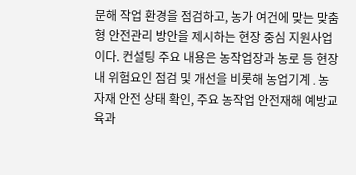문해 작업 환경을 점검하고, 농가 여건에 맞는 맞춤형 안전관리 방안을 제시하는 현장 중심 지원사업이다. 컨설팅 주요 내용은 농작업장과 농로 등 현장 내 위험요인 점검 및 개선을 비롯해 농업기계․농자재 안전 상태 확인, 주요 농작업 안전재해 예방교육과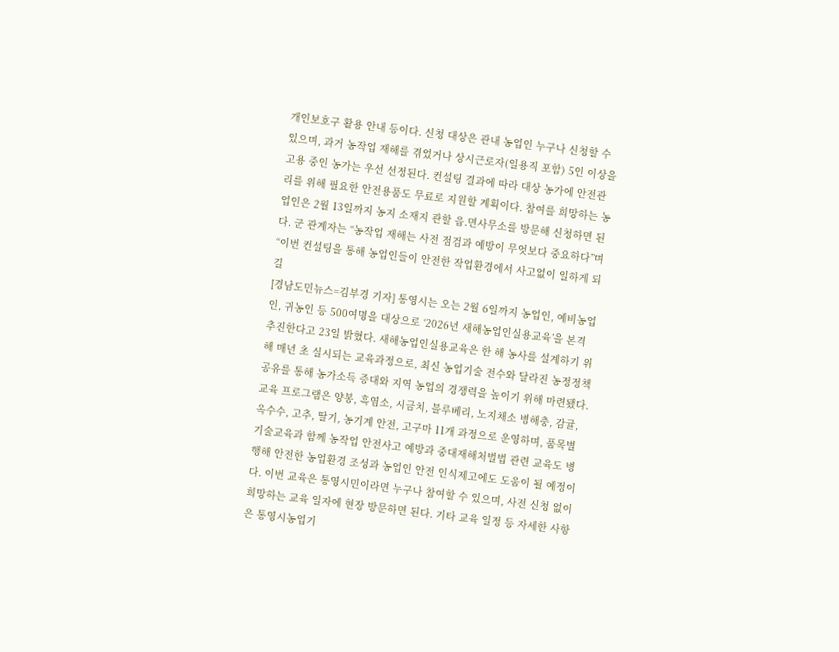개인보호구 활용 안내 등이다. 신청 대상은 관내 농업인 누구나 신청할 수 있으며, 과거 농작업 재해를 겪었거나 상시근로자(일용직 포함) 5인 이상을 고용 중인 농가는 우선 선정된다. 컨설팅 결과에 따라 대상 농가에 안전관리를 위해 필요한 안전용품도 무료로 지원할 계획이다. 참여를 희망하는 농업인은 2월 13일까지 농지 소재지 관할 읍․면사무소를 방문해 신청하면 된다. 군 관계자는 “농작업 재해는 사전 점검과 예방이 무엇보다 중요하다”며 “이번 컨설팅을 통해 농업인들이 안전한 작업환경에서 사고없이 일하게 되길
[경남도민뉴스=김부경 기자] 통영시는 오는 2월 6일까지 농업인, 예비농업인, 귀농인 등 500여명을 대상으로 ‘2026년 새해농업인실용교육’을 본격 추진한다고 23일 밝혔다. 새해농업인실용교육은 한 해 농사를 설계하기 위해 매년 초 실시되는 교육과정으로, 최신 농업기술 전수와 달라진 농정정책 공유를 통해 농가소득 증대와 지역 농업의 경쟁력을 높이기 위해 마련됐다. 교육 프로그램은 양봉, 흑염소, 시금치, 블루베리, 노지채소 병해충, 감귤, 옥수수, 고추, 딸기, 농기계 안전, 고구마 11개 과정으로 운영하며, 품목별 기술교육과 함께 농작업 안전사고 예방과 중대재해처벌법 관련 교육도 병행해 안전한 농업환경 조성과 농업인 안전 인식제고에도 도움이 될 예정이다. 이번 교육은 통영시민이라면 누구나 참여할 수 있으며, 사전 신청 없이 희망하는 교육 일자에 현장 방문하면 된다. 기타 교육 일정 등 자세한 사항은 통영시농업기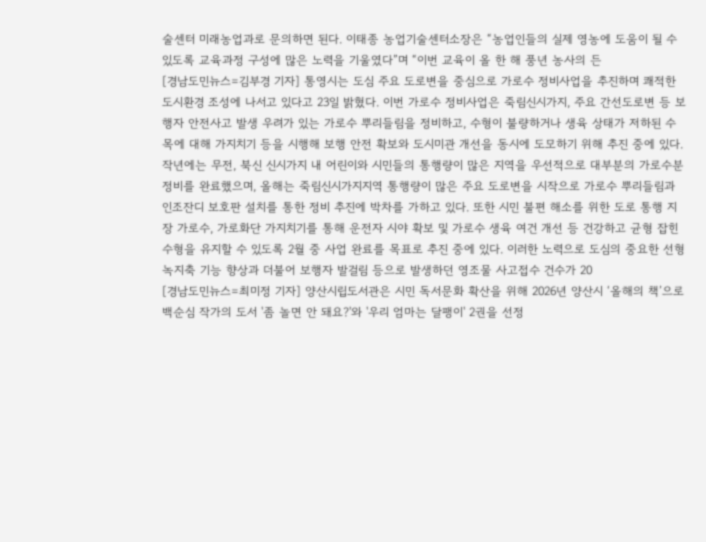술센터 미래농업과로 문의하면 된다. 이태종 농업기술센터소장은 “농업인들의 실제 영농에 도움이 될 수 있도록 교육과정 구성에 많은 노력을 기울였다”며 “이번 교육이 올 한 해 풍년 농사의 든
[경남도민뉴스=김부경 기자] 통영시는 도심 주요 도로변을 중심으로 가로수 정비사업을 추진하며 쾌적한 도시환경 조성에 나서고 있다고 23일 밝혔다. 이번 가로수 정비사업은 죽림신시가지, 주요 간선도로변 등 보행자 안전사고 발생 우려가 있는 가로수 뿌리들림을 정비하고, 수형이 불량하거나 생육 상태가 저하된 수목에 대해 가지치기 등을 시행해 보행 안전 확보와 도시미관 개선을 동시에 도모하기 위해 추진 중에 있다. 작년에는 무전, 북신 신시가지 내 어린이와 시민들의 통행량이 많은 지역을 우선적으로 대부분의 가로수분 정비를 완료했으며, 올해는 죽림신시가지지역 통행량이 많은 주요 도로변을 시작으로 가로수 뿌리들림과 인조잔디 보호판 설치를 통한 정비 추진에 박차를 가하고 있다. 또한 시민 불편 해소를 위한 도로 통행 지장 가로수, 가로화단 가지치기를 통해 운전자 시야 확보 및 가로수 생육 여건 개선 등 건강하고 균형 잡힌 수형을 유지할 수 있도록 2월 중 사업 완료를 목표로 추진 중에 있다. 이러한 노력으로 도심의 중요한 선형 녹지축 기능 향상과 더불어 보행자 발걸림 등으로 발생하던 영조물 사고접수 건수가 20
[경남도민뉴스=최미정 기자] 양산시립도서관은 시민 독서문화 확산을 위해 2026년 양산시 ‘올해의 책’으로 백순심 작가의 도서 '좀 놀면 안 돼요?'와 '우리 엄마는 달팽이' 2권을 선정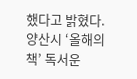했다고 밝혔다. 양산시 ‘올해의 책’ 독서운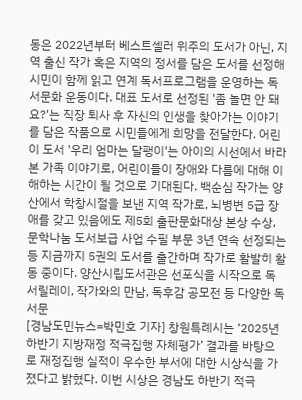동은 2022년부터 베스트셀러 위주의 도서가 아닌, 지역 출신 작가 혹은 지역의 정서를 담은 도서를 선정해 시민이 함께 읽고 연계 독서프로그램을 운영하는 독서문화 운동이다. 대표 도서로 선정된 '좀 놀면 안 돼요?'는 직장 퇴사 후 자신의 인생을 찾아가는 이야기를 담은 작품으로 시민들에게 희망을 전달한다. 어린이 도서 '우리 엄마는 달팽이'는 아이의 시선에서 바라본 가족 이야기로, 어린이들이 장애와 다름에 대해 이해하는 시간이 될 것으로 기대된다. 백순심 작가는 양산에서 학창시절을 보낸 지역 작가로, 뇌병변 5급 장애를 갖고 있음에도 제5회 출판문화대상 본상 수상, 문학나눔 도서보급 사업 수필 부문 3년 연속 선정되는 등 지금까지 5권의 도서를 출간하며 작가로 활발히 활동 중이다. 양산시립도서관은 선포식을 시작으로 독서릴레이, 작가와의 만남, 독후감 공모전 등 다양한 독서문
[경남도민뉴스=박민호 기자] 창원특례시는 ‘2025년 하반기 지방재정 적극집행 자체평가’ 결과를 바탕으로 재정집행 실적이 우수한 부서에 대한 시상식을 가졌다고 밝혔다. 이번 시상은 경남도 하반기 적극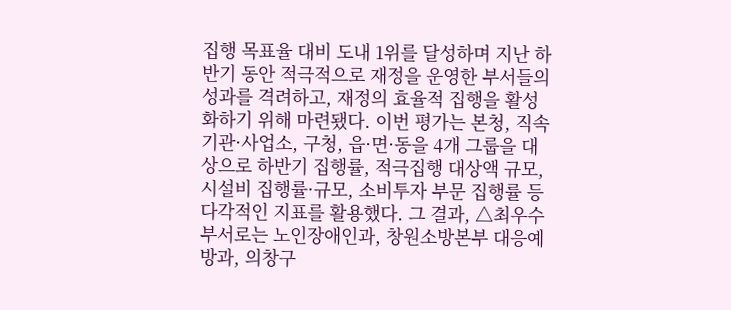집행 목표율 대비 도내 1위를 달성하며 지난 하반기 동안 적극적으로 재정을 운영한 부서들의 성과를 격려하고, 재정의 효율적 집행을 활성화하기 위해 마련됐다. 이번 평가는 본청, 직속기관·사업소, 구청, 읍·면·동을 4개 그룹을 대상으로 하반기 집행률, 적극집행 대상액 규모, 시설비 집행률·규모, 소비투자 부문 집행률 등 다각적인 지표를 활용했다. 그 결과, △최우수 부서로는 노인장애인과, 창원소방본부 대응예방과, 의창구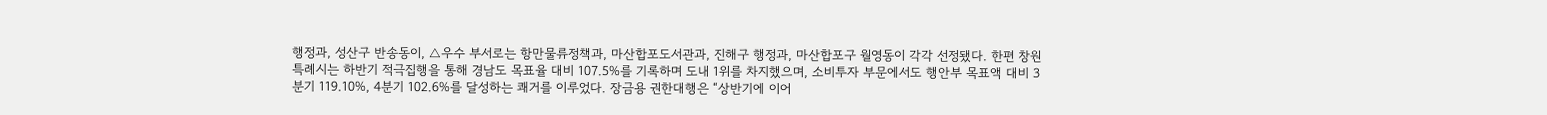행정과, 성산구 반송동이, △우수 부서로는 항만물류정책과, 마산합포도서관과, 진해구 행정과, 마산합포구 월영동이 각각 선정됐다. 한편 창원특례시는 하반기 적극집행을 통해 경남도 목표율 대비 107.5%를 기록하며 도내 1위를 차지했으며, 소비투자 부문에서도 행안부 목표액 대비 3분기 119.10%, 4분기 102.6%를 달성하는 쾌거를 이루었다. 장금용 권한대행은 “상반기에 이어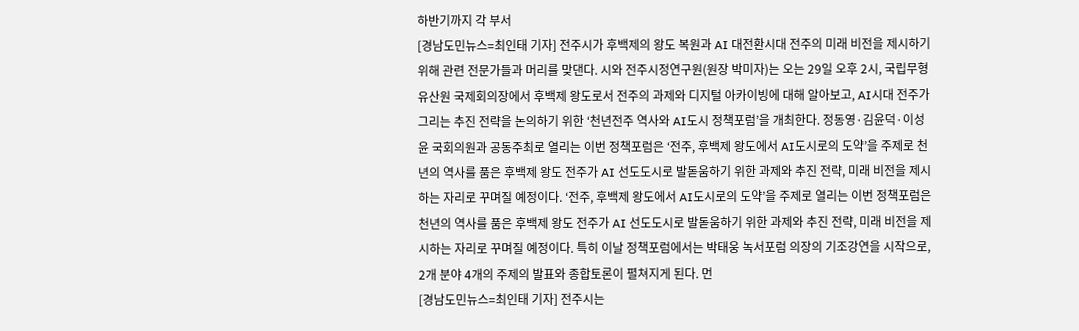하반기까지 각 부서
[경남도민뉴스=최인태 기자] 전주시가 후백제의 왕도 복원과 AI 대전환시대 전주의 미래 비전을 제시하기 위해 관련 전문가들과 머리를 맞댄다. 시와 전주시정연구원(원장 박미자)는 오는 29일 오후 2시, 국립무형유산원 국제회의장에서 후백제 왕도로서 전주의 과제와 디지털 아카이빙에 대해 알아보고, AI시대 전주가 그리는 추진 전략을 논의하기 위한 ‘천년전주 역사와 AI도시 정책포럼’을 개최한다. 정동영·김윤덕·이성윤 국회의원과 공동주최로 열리는 이번 정책포럼은 ‘전주, 후백제 왕도에서 AI도시로의 도약’을 주제로 천년의 역사를 품은 후백제 왕도 전주가 AI 선도도시로 발돋움하기 위한 과제와 추진 전략, 미래 비전을 제시하는 자리로 꾸며질 예정이다. ‘전주, 후백제 왕도에서 AI도시로의 도약’을 주제로 열리는 이번 정책포럼은 천년의 역사를 품은 후백제 왕도 전주가 AI 선도도시로 발돋움하기 위한 과제와 추진 전략, 미래 비전을 제시하는 자리로 꾸며질 예정이다. 특히 이날 정책포럼에서는 박태웅 녹서포럼 의장의 기조강연을 시작으로, 2개 분야 4개의 주제의 발표와 종합토론이 펼쳐지게 된다. 먼
[경남도민뉴스=최인태 기자] 전주시는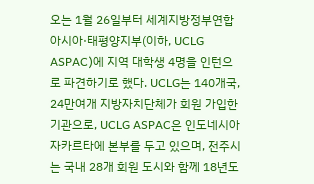오는 1월 26일부터 세계지방정부연합 아시아·태평양지부(이하, UCLG ASPAC)에 지역 대학생 4명을 인턴으로 파견하기로 했다. UCLG는 140개국, 24만여개 지방자치단체가 회원 가입한 기관으로, UCLG ASPAC은 인도네시아 자카르타에 본부를 두고 있으며, 전주시는 국내 28개 회원 도시와 함께 18년도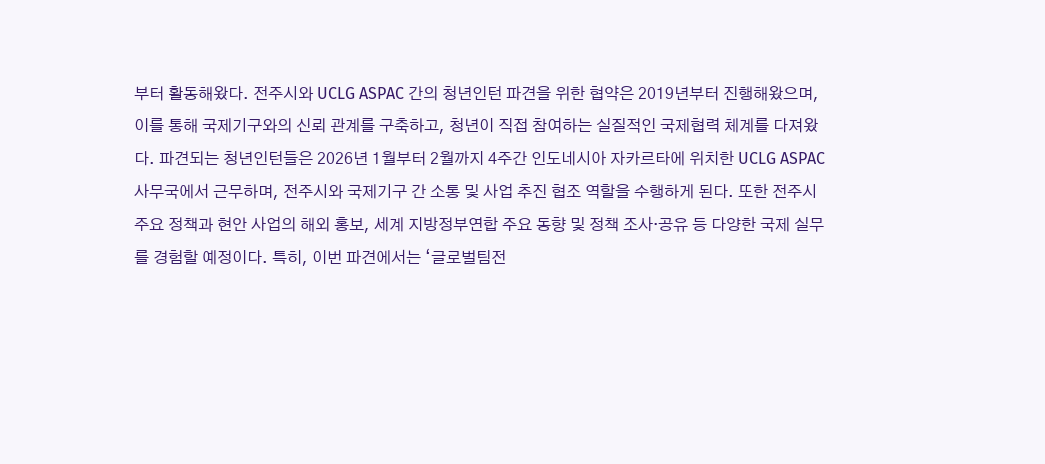부터 활동해왔다. 전주시와 UCLG ASPAC 간의 청년인턴 파견을 위한 협약은 2019년부터 진행해왔으며, 이를 통해 국제기구와의 신뢰 관계를 구축하고, 청년이 직접 참여하는 실질적인 국제협력 체계를 다져왔다. 파견되는 청년인턴들은 2026년 1월부터 2월까지 4주간 인도네시아 자카르타에 위치한 UCLG ASPAC 사무국에서 근무하며, 전주시와 국제기구 간 소통 및 사업 추진 협조 역할을 수행하게 된다. 또한 전주시 주요 정책과 현안 사업의 해외 홍보, 세계 지방정부연합 주요 동향 및 정책 조사·공유 등 다양한 국제 실무를 경험할 예정이다. 특히, 이번 파견에서는 ‘글로벌팀전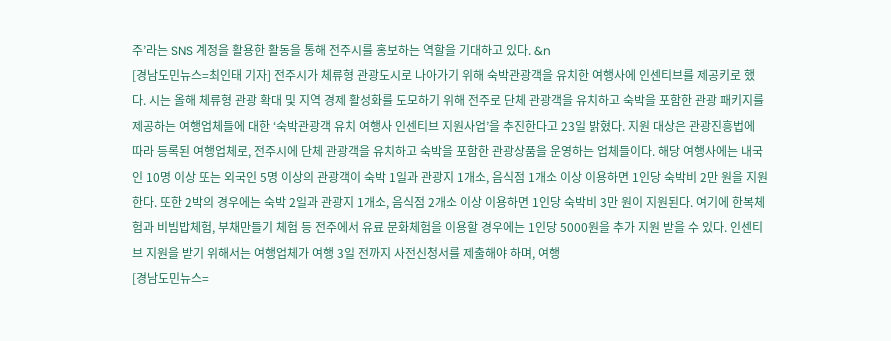주’라는 SNS 계정을 활용한 활동을 통해 전주시를 홍보하는 역할을 기대하고 있다. &n
[경남도민뉴스=최인태 기자] 전주시가 체류형 관광도시로 나아가기 위해 숙박관광객을 유치한 여행사에 인센티브를 제공키로 했다. 시는 올해 체류형 관광 확대 및 지역 경제 활성화를 도모하기 위해 전주로 단체 관광객을 유치하고 숙박을 포함한 관광 패키지를 제공하는 여행업체들에 대한 ‘숙박관광객 유치 여행사 인센티브 지원사업’을 추진한다고 23일 밝혔다. 지원 대상은 관광진흥법에 따라 등록된 여행업체로, 전주시에 단체 관광객을 유치하고 숙박을 포함한 관광상품을 운영하는 업체들이다. 해당 여행사에는 내국인 10명 이상 또는 외국인 5명 이상의 관광객이 숙박 1일과 관광지 1개소, 음식점 1개소 이상 이용하면 1인당 숙박비 2만 원을 지원한다. 또한 2박의 경우에는 숙박 2일과 관광지 1개소, 음식점 2개소 이상 이용하면 1인당 숙박비 3만 원이 지원된다. 여기에 한복체험과 비빔밥체험, 부채만들기 체험 등 전주에서 유료 문화체험을 이용할 경우에는 1인당 5000원을 추가 지원 받을 수 있다. 인센티브 지원을 받기 위해서는 여행업체가 여행 3일 전까지 사전신청서를 제출해야 하며, 여행
[경남도민뉴스=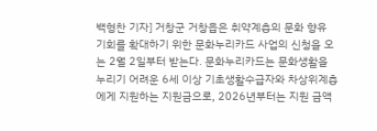백형찬 기자] 거창군 거창읍은 취약계층의 문화 향유 기회를 확대하기 위한 문화누리카드 사업의 신청을 오는 2월 2일부터 받는다. 문화누리카드는 문화생활을 누리기 어려운 6세 이상 기초생활수급자와 차상위계층에게 지원하는 지원금으로, 2026년부터는 지원 금액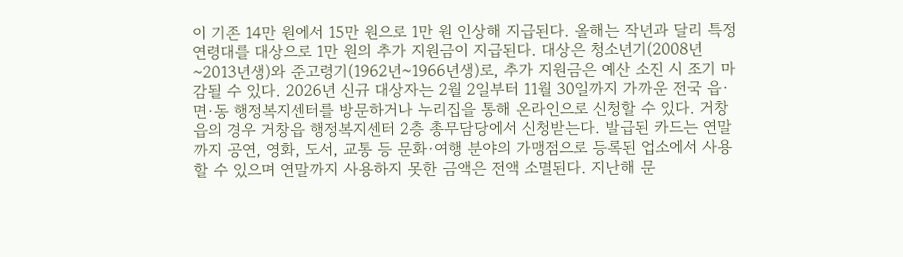이 기존 14만 원에서 15만 원으로 1만 원 인상해 지급된다. 올해는 작년과 달리 특정 연령대를 대상으로 1만 원의 추가 지원금이 지급된다. 대상은 청소년기(2008년~2013년생)와 준고령기(1962년~1966년생)로, 추가 지원금은 예산 소진 시 조기 마감될 수 있다. 2026년 신규 대상자는 2월 2일부터 11월 30일까지 가까운 전국 읍·면·동 행정복지센터를 방문하거나 누리집을 통해 온라인으로 신청할 수 있다. 거창읍의 경우 거창읍 행정복지센터 2층 총무담당에서 신청받는다. 발급된 카드는 연말까지 공연, 영화, 도서, 교통 등 문화·여행 분야의 가맹점으로 등록된 업소에서 사용할 수 있으며 연말까지 사용하지 못한 금액은 전액 소멸된다. 지난해 문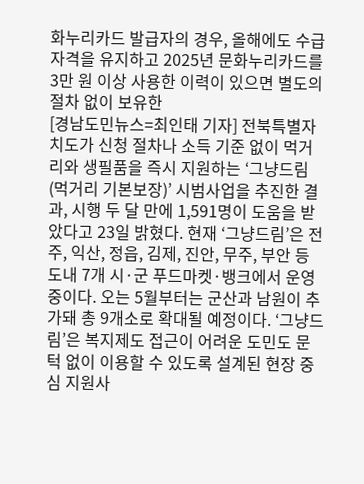화누리카드 발급자의 경우, 올해에도 수급 자격을 유지하고 2025년 문화누리카드를 3만 원 이상 사용한 이력이 있으면 별도의 절차 없이 보유한
[경남도민뉴스=최인태 기자] 전북특별자치도가 신청 절차나 소득 기준 없이 먹거리와 생필품을 즉시 지원하는 ‘그냥드림(먹거리 기본보장)’ 시범사업을 추진한 결과, 시행 두 달 만에 1,591명이 도움을 받았다고 23일 밝혔다. 현재 ‘그냥드림’은 전주, 익산, 정읍, 김제, 진안, 무주, 부안 등 도내 7개 시·군 푸드마켓·뱅크에서 운영 중이다. 오는 5월부터는 군산과 남원이 추가돼 총 9개소로 확대될 예정이다. ‘그냥드림’은 복지제도 접근이 어려운 도민도 문턱 없이 이용할 수 있도록 설계된 현장 중심 지원사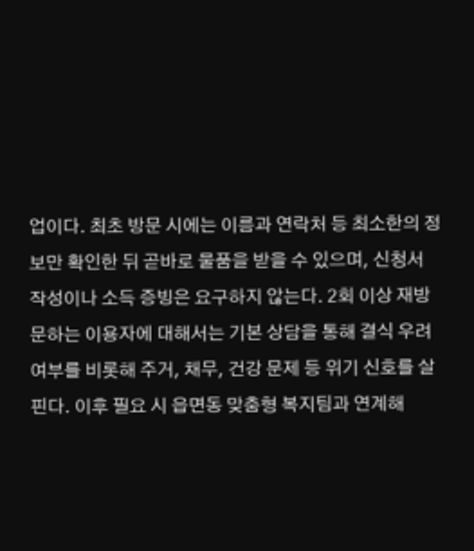업이다. 최초 방문 시에는 이름과 연락처 등 최소한의 정보만 확인한 뒤 곧바로 물품을 받을 수 있으며, 신청서 작성이나 소득 증빙은 요구하지 않는다. 2회 이상 재방문하는 이용자에 대해서는 기본 상담을 통해 결식 우려 여부를 비롯해 주거, 채무, 건강 문제 등 위기 신호를 살핀다. 이후 필요 시 읍면동 맞춤형 복지팀과 연계해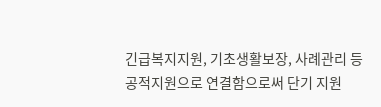긴급복지지원, 기초생활보장, 사례관리 등 공적지원으로 연결함으로써 단기 지원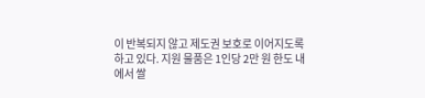이 반복되지 않고 제도권 보호로 이어지도록 하고 있다. 지원 물품은 1인당 2만 원 한도 내에서 쌀